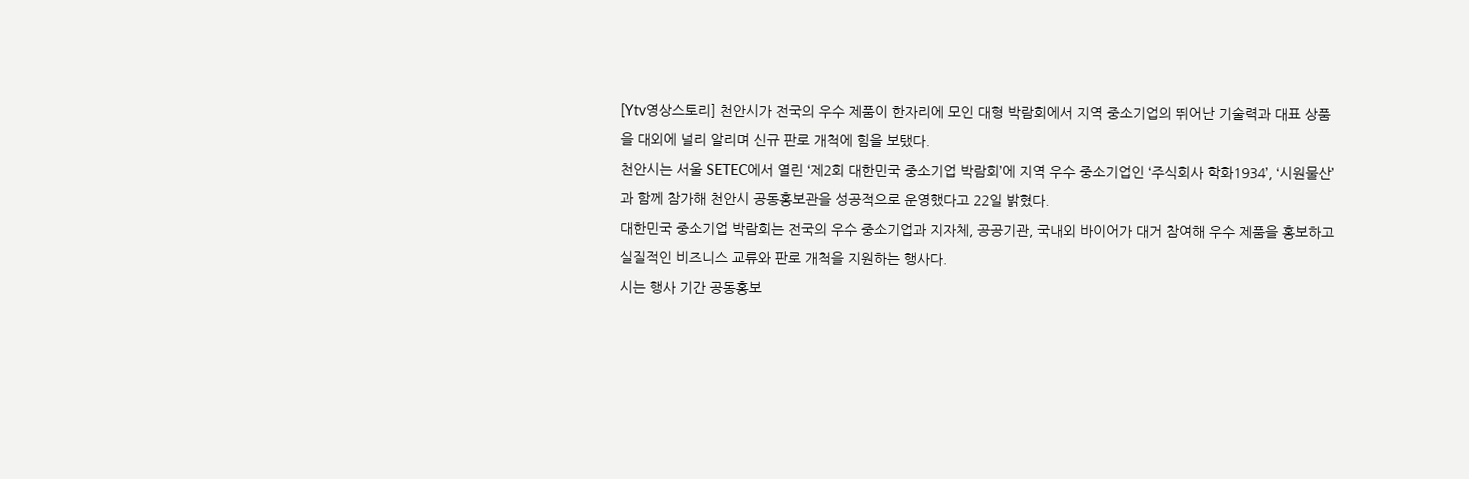[Ytv영상스토리] 천안시가 전국의 우수 제품이 한자리에 모인 대형 박람회에서 지역 중소기업의 뛰어난 기술력과 대표 상품을 대외에 널리 알리며 신규 판로 개척에 힘을 보탰다.
천안시는 서울 SETEC에서 열린 ‘제2회 대한민국 중소기업 박람회’에 지역 우수 중소기업인 ‘주식회사 학화1934’, ‘시원물산’과 함께 참가해 천안시 공동홍보관을 성공적으로 운영했다고 22일 밝혔다.
대한민국 중소기업 박람회는 전국의 우수 중소기업과 지자체, 공공기관, 국내외 바이어가 대거 참여해 우수 제품을 홍보하고 실질적인 비즈니스 교류와 판로 개척을 지원하는 행사다.
시는 행사 기간 공동홍보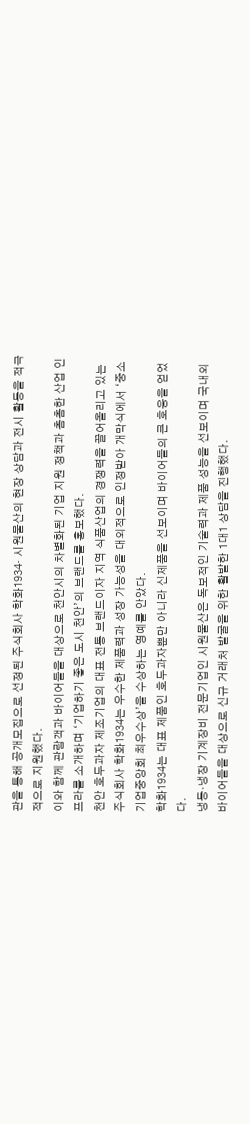관을 통해 공개모집으로 선정된 주식회사 학화1934· 시원물산의 현장 상담과 전시 활동을 적극적으로 지원했다.
이와 함께 관람객과 바이어들을 대상으로 천안시의 차별화된 기업 지원 정책과 촘촘한 산업 인프라를 소개하며 ‘기업하기 좋은 도시 천안’의 브랜드를 홍보했다.
천안 호두과자 제조기업의 대표 전통 브랜드이자 지역 식품산업의 경쟁력을 끌어올리고 있는 주식회사 학화1934는 우수한 제품력과 성장 가능성을 대외적으로 인정받아 개막식에서 ‘중소기업중앙회 최우수상’을 수상하는 영예를 안았다.
학화1934는 대표 제품인 호두과자뿐만 아니라 신제품을 선보이며 바이어들의 큰 호응을 얻었다.
냉동·냉장 기계장비 전문기업인 시원물산은 독보적인 기술력과 제품 성능을 선보이며 국내외 바이어들을 대상으로 신규 거래처 발굴을 위한 활발한 1대1 상담을 진행했다.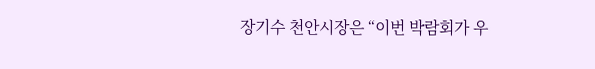장기수 천안시장은 “이번 박람회가 우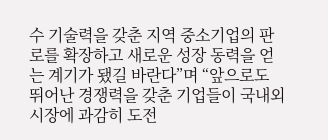수 기술력을 갖춘 지역 중소기업의 판로를 확장하고 새로운 성장 동력을 얻는 계기가 됐길 바란다”며 “앞으로도 뛰어난 경쟁력을 갖춘 기업들이 국내외 시장에 과감히 도전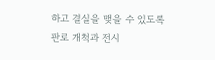하고 결실을 맺을 수 있도록 판로 개척과 전시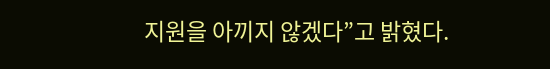지원을 아끼지 않겠다”고 밝혔다.